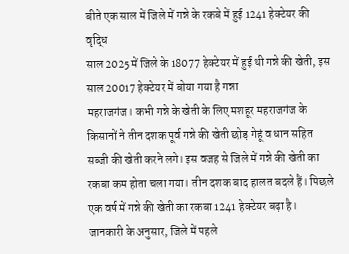बीते एक साल में जिले में गन्ने के रकबे में हुई 1241 हेक्टेयर की वृद्धि
साल 2025 में जिले के 18077 हेक्टेयर में हुई थी गन्ने की खेती, इस साल 20017 हेक्टेयर में बोया गया है गन्ना
महराजगंज। कभी गन्ने के खेती के लिए मशहूर महराजगंज के किसानों ने तीन दशक पूर्व गन्ने की खेती छोड़ गेहूं व धान सहित सब्जी की खेती करने लगे। इस वजह से जिले में गन्ने की खेती का रकबा कम होता चला गया। तीन दशक बाद हालत बदले हैं। पिछले एक वर्ष में गन्ने की खेती का रकबा 1241 हेक्टेयर बढ़ा है।
जानकारी के अनुसार, जिले में पहले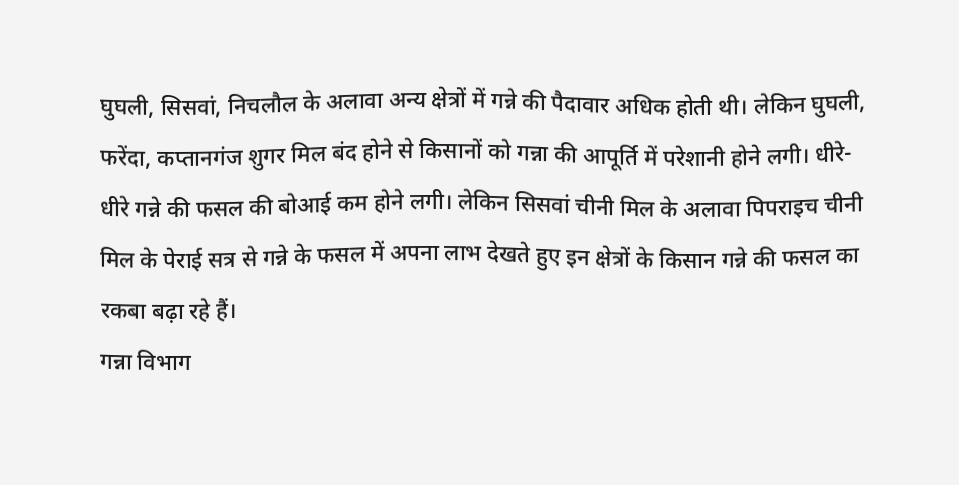घुघली, सिसवां, निचलौल के अलावा अन्य क्षेत्रों में गन्ने की पैदावार अधिक होती थी। लेकिन घुघली, फरेंदा, कप्तानगंज शुगर मिल बंद होने से किसानों को गन्ना की आपूर्ति में परेशानी होने लगी। धीरे-धीरे गन्ने की फसल की बोआई कम होने लगी। लेकिन सिसवां चीनी मिल के अलावा पिपराइच चीनी मिल के पेराई सत्र से गन्ने के फसल में अपना लाभ देखते हुए इन क्षेत्रों के किसान गन्ने की फसल का रकबा बढ़ा रहे हैं।
गन्ना विभाग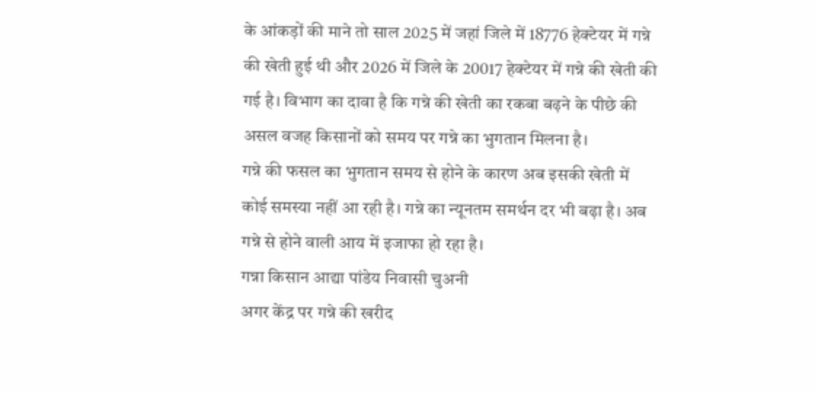के आंकड़ों की माने तो साल 2025 में जहां जिले में 18776 हेक्टेयर में गन्ने की खेती हुई थी और 2026 में जिले के 20017 हेक्टेयर में गन्ने की खेती की गई है। विभाग का दावा है कि गन्ने की खेती का रकबा बढ़ने के पीछे की असल वजह किसानों को समय पर गन्ने का भुगतान मिलना है।
गन्ने की फसल का भुगतान समय से होने के कारण अब इसकी खेती में कोई समस्या नहीं आ रही है। गन्ने का न्यूनतम समर्थन दर भी बढ़ा है। अब गन्ने से होने वाली आय में इजाफा हो रहा है।
गन्ना किसान आद्या पांडेय निवासी चुअनी
अगर केंद्र पर गन्ने की खरीद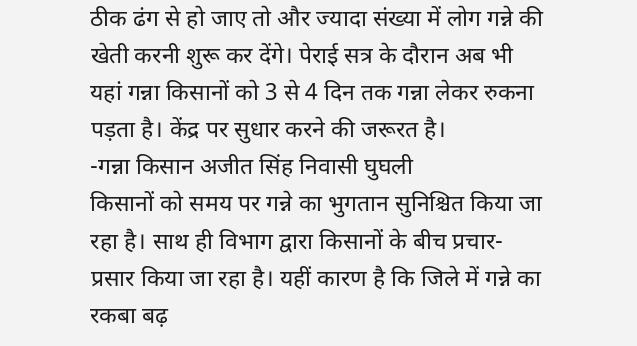ठीक ढंग से हो जाए तो और ज्यादा संख्या में लोग गन्ने की खेती करनी शुरू कर देंगे। पेराई सत्र के दौरान अब भी यहां गन्ना किसानों को 3 से 4 दिन तक गन्ना लेकर रुकना पड़ता है। केंद्र पर सुधार करने की जरूरत है।
-गन्ना किसान अजीत सिंह निवासी घुघली
किसानों को समय पर गन्ने का भुगतान सुनिश्चित किया जा रहा है। साथ ही विभाग द्वारा किसानों के बीच प्रचार-प्रसार किया जा रहा है। यहीं कारण है कि जिले में गन्ने का रकबा बढ़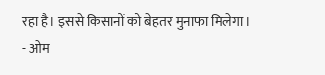रहा है। इससे किसानों को बेहतर मुनाफा मिलेगा।
- ओम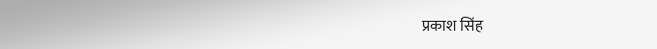प्रकाश सिंह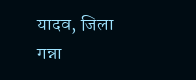यादव, जिला गन्ना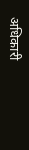अधिकारी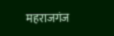महराजगंज